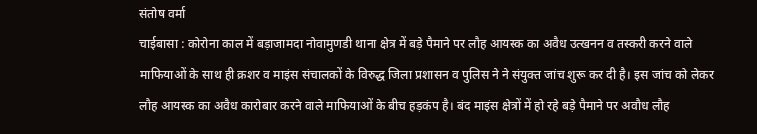संतोष वर्मा
चाईबासा : कोरोना काल में बड़ाजामदा नोवामुणडी थाना क्षेत्र में बड़े पैमाने पर लौह आयस्क का अवैध उत्खनन व तस्करी करने वाले माफियाओं के साथ ही क्रशर व माइंस संचालकों के विरुद्ध जिला प्रशासन व पुलिस ने ने संयुक्त जांच शुरू कर दी है। इस जांच को लेकर लौह आयस्क का अवैध कारोबार करने वाले माफियाओं के बीच हड़कंप है। बंद माइंस क्षेत्रों में हो रहे बड़े पैमाने पर अवौध लौह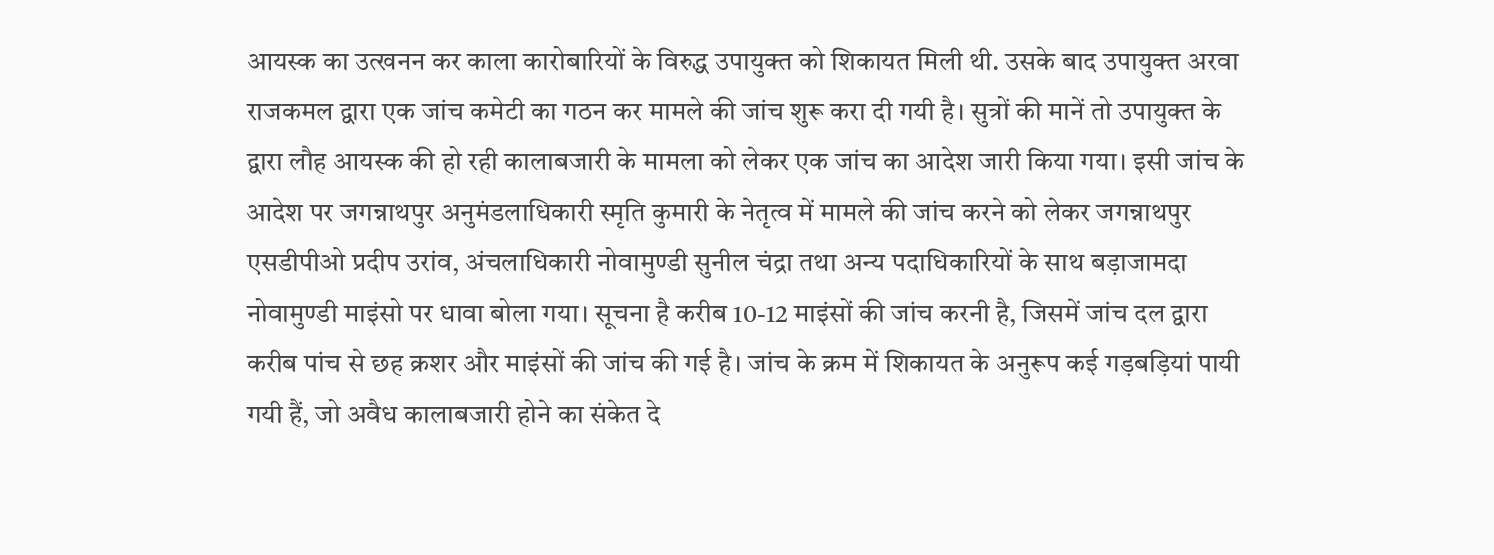आयस्क का उत्खनन कर काला कारोबारियों के विरुद्ध उपायुक्त को शिकायत मिली थी. उसके बाद उपायुक्त अरवा राजकमल द्वारा एक जांच कमेटी का गठन कर मामले की जांच शुरू करा दी गयी है। सुत्रों की मानें तो उपायुक्त के द्वारा लौह आयस्क की हो रही कालाबजारी के मामला को लेकर एक जांच का आदेश जारी किया गया। इसी जांच के आदेश पर जगन्नाथपुर अनुमंडलाधिकारी स्मृति कुमारी के नेतृत्व में मामले की जांच करने को लेकर जगन्नाथपुर एसडीपीओ प्रदीप उरांव, अंचलाधिकारी नोवामुण्डी सुनील चंद्रा तथा अन्य पदाधिकारियों के साथ बड़ाजामदा नोवामुण्डी माइंसो पर धावा बोला गया। सूचना है करीब 10-12 माइंसों की जांच करनी है, जिसमें जांच दल द्वारा करीब पांच से छह क्रशर और माइंसों की जांच की गई है। जांच के क्रम में शिकायत के अनुरूप कई गड़बड़ियां पायी गयी हैं, जो अवैध कालाबजारी होने का संकेत दे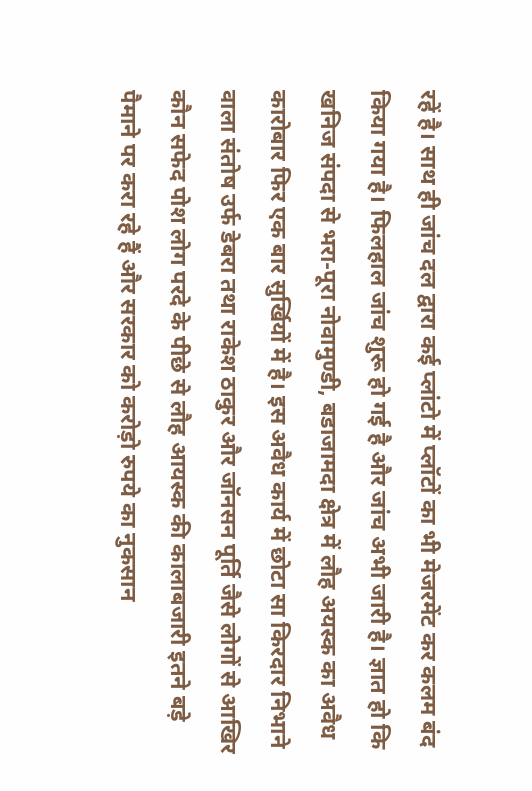रहें है। साथ ही जांच दल द्वारा कई प्लांटो में प्लॉटों का भी मेजरमेंट कर कलम बंद किया गया है। फिलहाल जांच शुरू हो गई है और जांच अभी जारी है। ज्ञात हो कि खनिज संपदा से भरा-पूरा नोवामुण्डी, बडाजामदा क्षेत्र में लौह अयस्क का अवैध कारोबार फिर एक बार सुर्खियों में है। इस अवैध कार्य में छोटा सा किरदार निभाने वाला संतोष उर्फ डेबरा तथा राकेश ठाकुर और जॉनसन पूर्ति जैसे लोगों से आखिर कौन सफेद पोश लोग परदे के पीछे से लौह आयस्क की कालाबजारी इतने बड़े पैमाने पर करा रहे हैं और सरकार को करोड़ो रुपये का नुकसान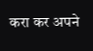करा कर अपने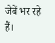जेबें भर रहे हैं।